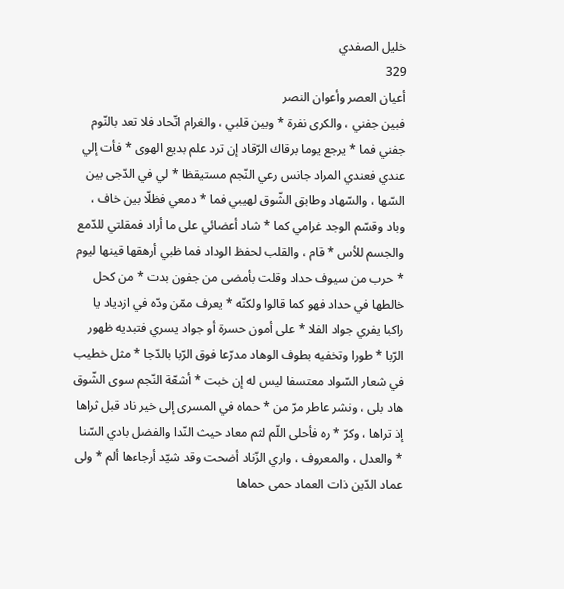خليل الصفدي
329
أعيان العصر وأعوان النصر
فبين جفني ، والكرى نفرة * وبين قلبي ، والغرام اتّحاد فلا تعد بالنّوم جفني فما * يرجع يوما برقاك الرّقاد إن ترد علم بديع الهوى * فأت إلي عندي فعندي المراد جانس رعي النّجم مستيقظا * لي في الدّجى بين السّها ، والسّهاد وطابق الشّوق لهيبي فما * دمعي فظلّا بين خاف ، وباد وقسّم الوجد غرامي كما * شاد أعضائي على ما أراد فمقلتي للدّمع والجسم للأس * قام ، والقلب لحفظ الوداد فما ظبي أرهقها قينها ليوم * حرب من سيوف حداد وقلت بأمضى من جفون بدت * من كحل خالطها في حداد فهو كما قالوا ولكنّه * يعرف ممّن ودّه في ازدياد يا راكبا يفري جواد الفلا * على أمون حسرة أو جواد يسري فتبديه ظهور الرّبا * طورا وتخفيه بطوف الوهاد مدرّعا فوق الرّبا بالدّجا * مثل خطيب في شعار السّواد معتسفا ليس له إن خبت * أشعّة النّجم سوى الشّوق هاد بلى ، ونشر عاطر مرّ من * حماه في المسرى إلى خير ناد قبل ثراها إذ تراها ، وكرّ * ره فأحلى اللّم لثم معاد حيث النّدا والفضل بادي السّنا * والعدل ، والمعروف ، واري الزّناد أضحت وقد شيّد أرجاءها ألم * ولى عماد الدّين ذات العماد حمى حماها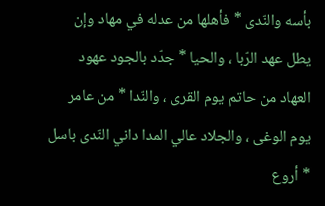بأسه والنّدى * فأهلها من عدله في مهاد وإن يطل عهد الرّبا ، والحيا * جدّد بالجود عهود العهاد من حاتم يوم القرى ، والنّدا * من عامر يوم الوغى ، والجلاد عالي المدا داني النّدى باسل * أروع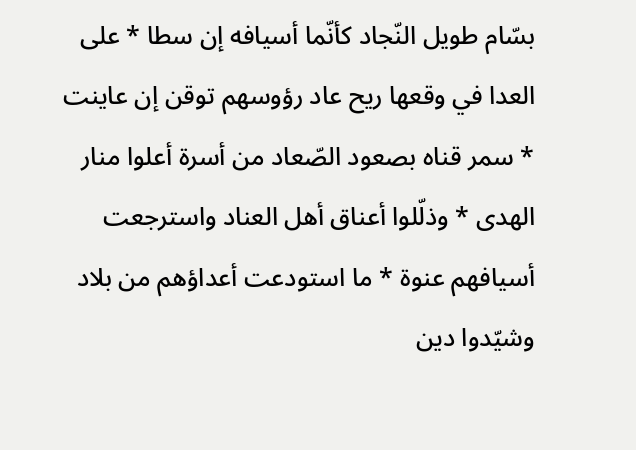بسّام طويل النّجاد كأنّما أسيافه إن سطا * على العدا في وقعها ريح عاد رؤوسهم توقن إن عاينت * سمر قناه بصعود الصّعاد من أسرة أعلوا منار الهدى * وذلّلوا أعناق أهل العناد واسترجعت أسيافهم عنوة * ما استودعت أعداؤهم من بلاد وشيّدوا دين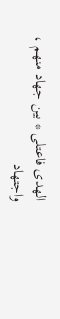الهدى فاعتلى * بين جهاد منهم ، واجتهاد